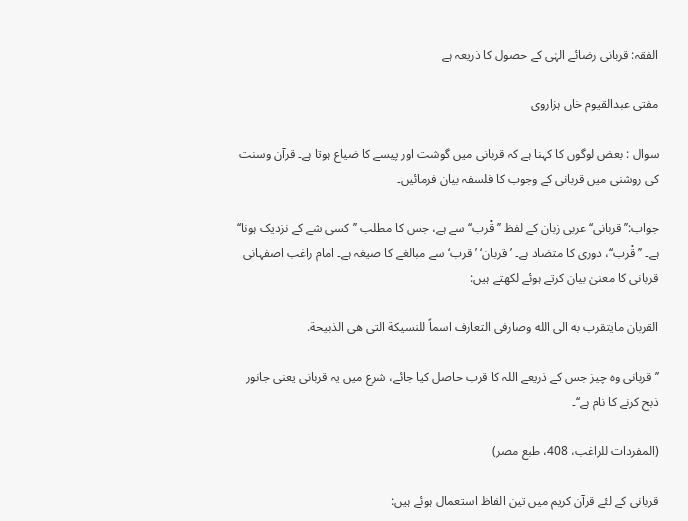الفقہ: قربانی رضائے الہٰی کے حصول کا ذریعہ ہے

مفتی عبدالقیوم خاں ہزاروی

سوال : بعض لوگوں کا کہنا ہے کہ قربانی میں گوشت اور پیسے کا ضیاع ہوتا ہے۔ قرآن وسنت کی روشنی میں قربانی کے وجوب کا فلسفہ بیان فرمائیں۔

جواب:’’قربانی‘‘ عربی زبان کے لفظ ’’قْرب‘‘ سے ہے، جس کا مطلب ’’کسی شے کے نزدیک ہونا‘‘ ہے۔ ’’قْرب‘‘، دوری کا متضاد ہے۔ ’قربان‘ ’قرب‘ سے مبالغے کا صیغہ ہے۔ امام راغب اصفہانی قربانی کا معنیٰ بیان کرتے ہوئے لکھتے ہیں:

القربان مايتقرب به الی الله وصارفی التعارف اسماً للنسيکة التی هی الذبيحة.

’’قربانی وہ چیز جس کے ذریعے اللہ کا قرب حاصل کیا جائے، شرع میں یہ قربانی یعنی جانور ذبح کرنے کا نام ہے‘‘۔

(المفردات للراغب، 408، طبع مصر)

قربانی کے لئے قرآن کریم میں تین الفاظ استعمال ہوئے ہیں: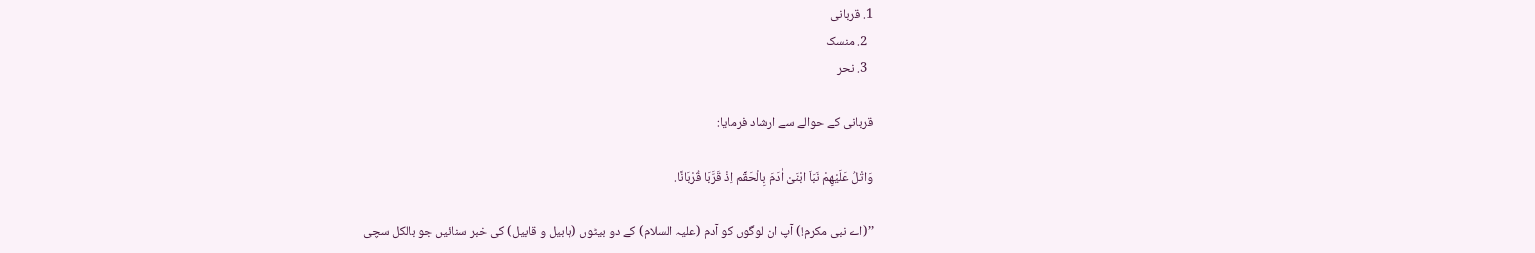1. قربانی
  2. منسک
  3. نحر

قربانی کے حوالے سے ارشاد فرمایا:

وَاتْلُ عَلَيْهِمْ نَبَاَ ابْنَیْ اٰدَمَ بِالْحَقِّم اِذْ قَرَّبَا قُرْبَانًا.

’’(اے نبی مکرم!) آپ ان لوگوں کو آدم (علیہ السلام) کے دو بیٹوں (ہابیل و قابیل) کی خبر سنائیں جو بالکل سچی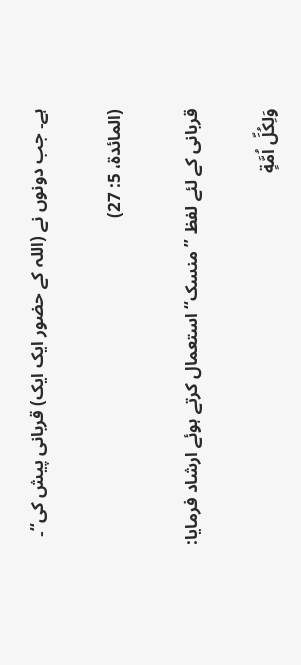ہے۔ جب دونوں نے (اللہ کے حضور ایک ایک) قربانی پیش کی‘‘۔

(المائدة، 5: 27)

قربانی کے لئے لفظ ’’منسک‘‘ استعمال کرتے ہوئے ارشاد فرمایا:

وَلِکُلِّ اُمَّةٍ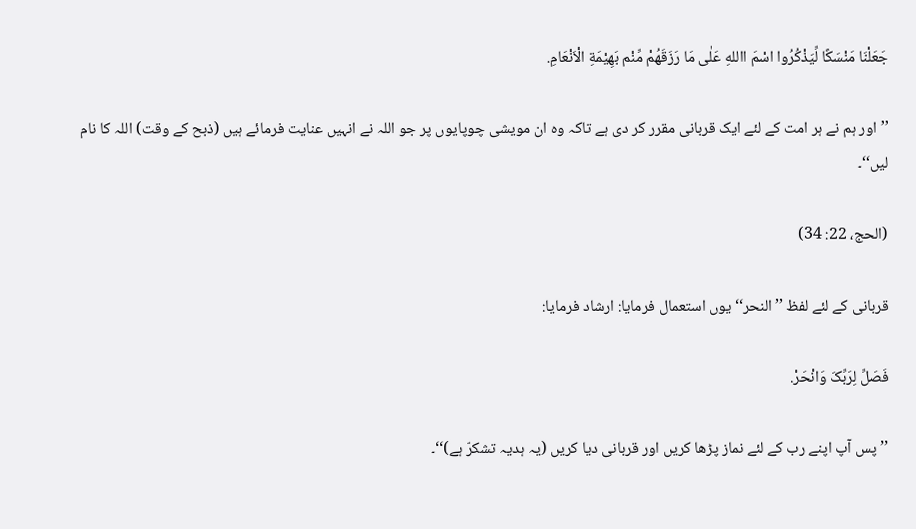جَعَلْنَا مَنْسَکًا لِّيَذْکُرُوا اسْمَ االلهِ عَلٰی مَا رَزَقَهُمْ مِّنْم بَهِيْمَةِ الْاَنْعَامِ.

’’اور ہم نے ہر امت کے لئے ایک قربانی مقرر کر دی ہے تاکہ وہ ان مویشی چوپایوں پر جو اللہ نے انہیں عنایت فرمائے ہیں (ذبح کے وقت) اللہ کا نام لیں‘‘۔

(الحج، 22: 34)

قربانی کے لئے لفظ ’’النحر‘‘ یوں استعمال فرمایا: ارشاد فرمایا:

فَصَلِّ لِرَبِّکَ وَانْحَرْ.

’’پس آپ اپنے رب کے لئے نماز پڑھا کریں اور قربانی دیا کریں (یہ ہدیہ تشکرّ ہے)‘‘۔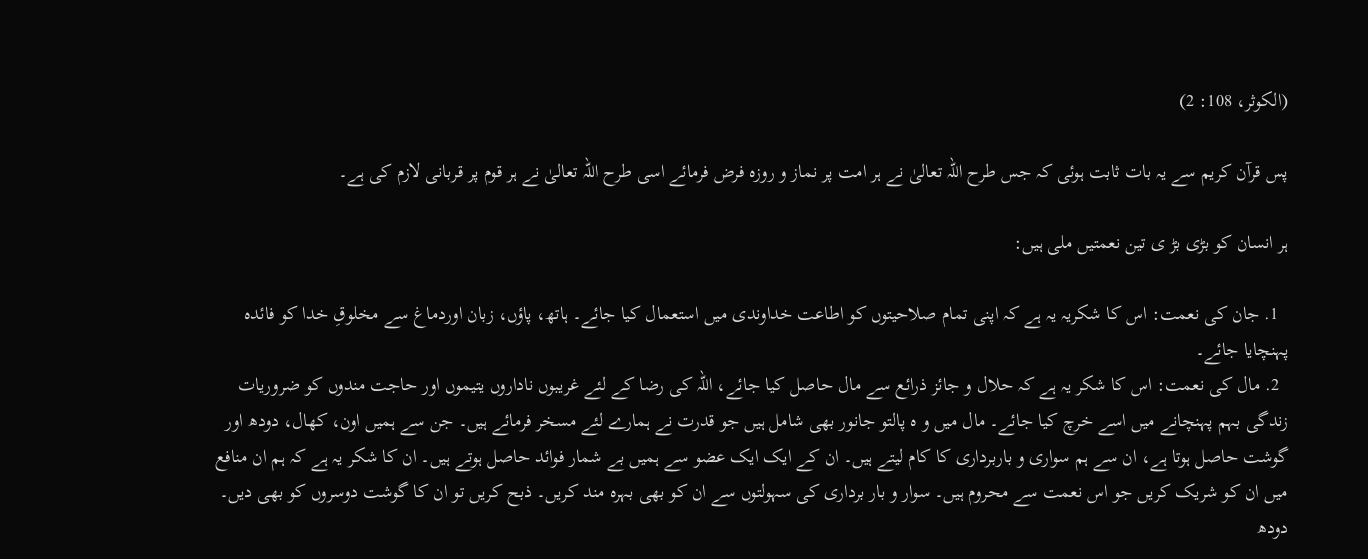(الکوثر، 108: 2)

پس قرآن کریم سے یہ بات ثابت ہوئی کہ جس طرح اللہ تعالیٰ نے ہر امت پر نماز و روزہ فرض فرمائے اسی طرح اللہ تعالیٰ نے ہر قوم پر قربانی لازم کی ہے۔

ہر انسان کو بڑی بڑ ی تین نعمتیں ملی ہیں:

  1. جان کی نعمت: اس کا شکریہ یہ ہے کہ اپنی تمام صلاحیتوں کو اطاعت خداوندی میں استعمال کیا جائے۔ ہاتھ، پاؤں، زبان اوردماغ سے مخلوقِ خدا کو فائدہ پہنچایا جائے۔
  2. مال کی نعمت: اس کا شکر یہ ہے کہ حلال و جائز ذرائع سے مال حاصل کیا جائے، اللہ کی رضا کے لئے غریبوں ناداروں یتیموں اور حاجت مندوں کو ضروریات زندگی بہم پہنچانے میں اسے خرچ کیا جائے۔ مال میں و ہ پالتو جانور بھی شامل ہیں جو قدرت نے ہمارے لئے مسخر فرمائے ہیں۔ جن سے ہمیں اون، کھال، دودھ اور گوشت حاصل ہوتا ہے، ان سے ہم سواری و باربرداری کا کام لیتے ہیں۔ ان کے ایک ایک عضو سے ہمیں بے شمار فوائد حاصل ہوتے ہیں۔ ان کا شکر یہ ہے کہ ہم ان منافع میں ان کو شریک کریں جو اس نعمت سے محروم ہیں۔ سوار و بار برداری کی سہولتوں سے ان کو بھی بہرہ مند کریں۔ ذبح کریں تو ان کا گوشت دوسروں کو بھی دیں۔ دودھ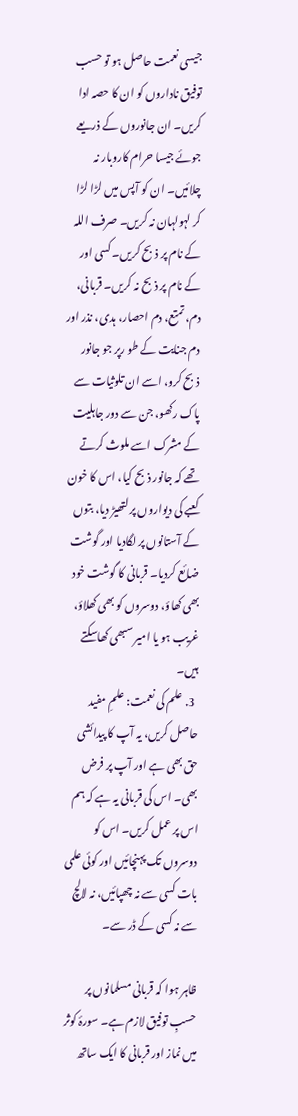جیسی نعمت حاصل ہو تو حسب توفیق ناداروں کو ان کا حصہ ادا کریں۔ ان جانوروں کے ذریعے جوئے جیسا حرام کاروبار نہ چلائیں۔ ان کو آپس میں لڑا لڑا کر لہولہان نہ کریں۔ صرف اللہ کے نام پر ذبح کریں۔ کسی اور کے نام پر ذبح نہ کریں۔ قربانی، دم، تمتع، دم احصار، ہدی، نذر اور دم جنایت کے طو رپر جو جانور ذبح کرو، اسے ان تلوثیات سے پاک رکھو، جن سے دور جاہلیت کے مشرک اسے ملوث کرتے تھے کہ جانور ذبح کیا، اس کا خون کعبے کی دیواروں پر لتھیڑ دیا، بتوں کے آستانوں پر لگادیا اور گوشت ضائع کردیا۔ قربانی کا گوشت خود بھی کھاؤ، دوسروں کو بھی کھلاؤ، غریب ہو یا امیر سبھی کھاسکتے ہیں۔
  3. علم کی نعمت: علمِ مفید حاصل کریں، یہ آپ کا پیدائشی حق بھی ہے اور آپ پر فرض بھی۔ اس کی قربانی یہ ہے کہ ہم اس پر عمل کریں۔ اس کو دوسروں تک پہنچائیں اور کوئی علمی بات کسی سے نہ چھپائیں، نہ لالچ سے نہ کسی کے ڈر سے۔

ظاہر ہوا کہ قربانی مسلمانوں پر حسبِ توفیق لازم ہے۔ سورۂ کوثر میں نماز اور قربانی کا ایک ساتھ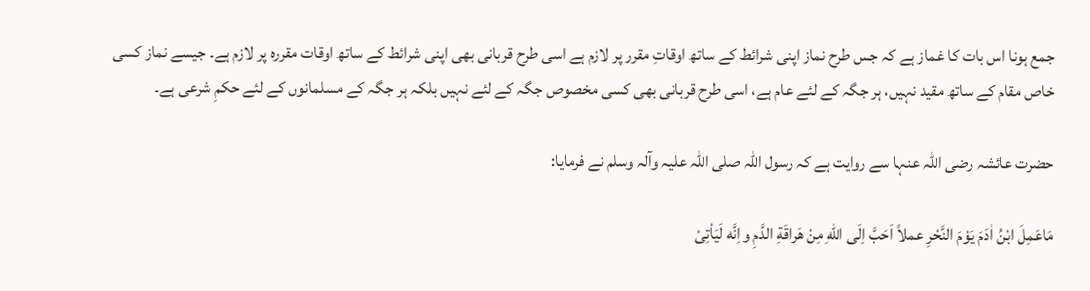جمع ہونا اس بات کا غماز ہے کہ جس طرح نماز اپنی شرائط کے ساتھ اوقاتِ مقرر پر لازم ہے اسی طرح قربانی بھی اپنی شرائط کے ساتھ اوقات مقررہ پر لازم ہے۔ جیسے نماز کسی خاص مقام کے ساتھ مقید نہیں، ہر جگہ کے لئے عام ہے، اسی طرح قربانی بھی کسی مخصوص جگہ کے لئے نہیں بلکہ ہر جگہ کے مسلمانوں کے لئے حکمِ شرعی ہے۔

حضرت عائشہ رضی اللہ عنہا سے روایت ہے کہ رسول اللہ صلی اللہ علیہ وآلہ وسلم نے فرمایا:

مَاعَمِلَ ابْنُ اٰدَمَ يَوْمَ النَّحْرِ عملاً اَحَبَّ اِلَی اللّٰهِ مِنْ هَراقَةِ الدَّمِ واِنَّه لَيَاْتِیْ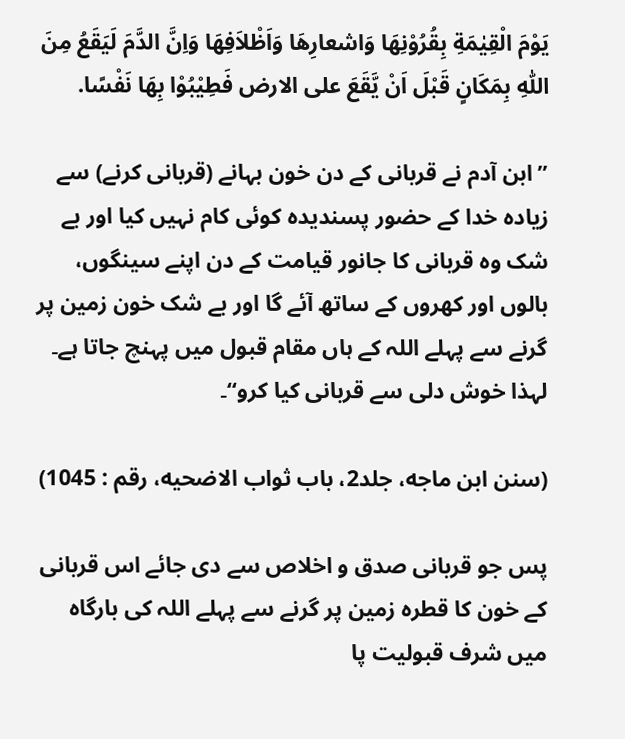يَوْمَ الْقِيٰمَةِ بِقُرُوْنِهَا وَاشعارِهَا وَاَظْلاَفِهَا وَاِنَّ الدَّمَ لَيَقَعُ مِنَ اللّٰهِ بِمَکَانٍ قَبْلَ اَنْ يَّقَعَ علی الارض فَطِيْبُوْا بِهَا نَفْسًا.

’’ابن آدم نے قربانی کے دن خون بہانے (قربانی کرنے) سے زیادہ خدا کے حضور پسندیدہ کوئی کام نہیں کیا اور بے شک وہ قربانی کا جانور قیامت کے دن اپنے سینگوں، بالوں اور کھروں کے ساتھ آئے گا اور بے شک خون زمین پر گرنے سے پہلے اللہ کے ہاں مقام قبول میں پہنچ جاتا ہے۔ لہذا خوش دلی سے قربانی کیا کرو‘‘۔

(سنن ابن ماجه، جلد2، باب ثواب الاضحيه، رقم : 1045)

پس جو قربانی صدق و اخلاص سے دی جائے اس قربانی کے خون کا قطرہ زمین پر گرنے سے پہلے اللہ کی بارگاہ میں شرف قبولیت پا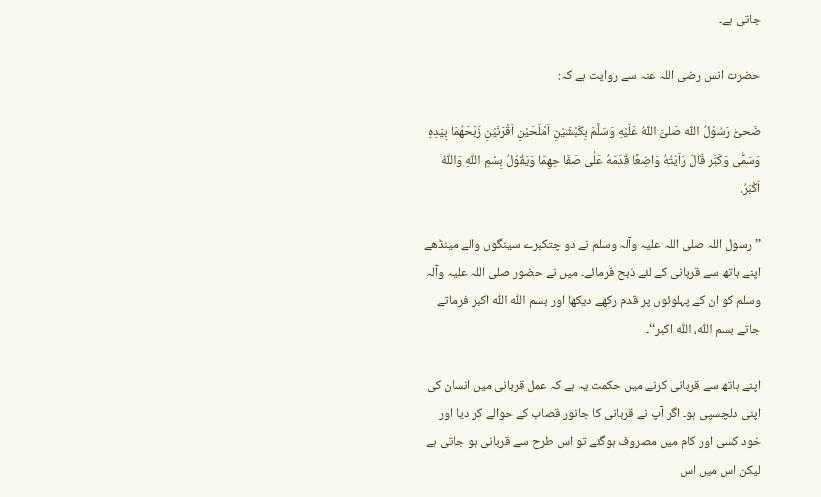جاتی ہے۔

حضرت انس رضی اللہ عنہ سے روایت ہے کہ:

ضَحیّٰ رَسُوْلُ اللّٰه صَلیَّ اللّٰهُ عَلَيْهِ وَسَلَّمَ بِکَبْشَيْنِ اَمْلَحَيْنِ اَقْرَنَيْنِ زَبَحَهُمَا بِيَدِهِ وَسَمّٰی وَکَبَّر قَالَ رَاَيْتُهُ وَاضِعًا قَدَمَهُ عَلٰی صَفَا حِهِمَا وَيَقُوْلُ بِسْمِ اللّٰهِ وَاللّٰهُ اَکْبَرُ.

’’رسول اللہ صلی اللہ علیہ وآلہ وسلم نے دو چتکبرے سینگوں والے مینڈھے اپنے ہاتھ سے قربانی کے لئے ذبح فرمائے۔ میں نے حضور صلی اللہ علیہ وآلہ وسلم کو ان کے پہلوئوں پر قدم رکھے دیکھا اور بسم اللّٰہ اللّٰہ اکبر فرماتے جاتے بسم اللّٰہ، اللّٰہ اکبر‘‘۔

اپنے ہاتھ سے قربانی کرنے میں حکمت یہ ہے کہ عمل قربانی میں انسان کی اپنی دلچسپی ہو۔ اگر آپ نے قربانی کا جانور قصاب کے حوالے کر دیا اور خود کسی اور کام میں مصروف ہوگئے تو اس طرح سے قربانی ہو جاتی ہے لیکن اس میں اس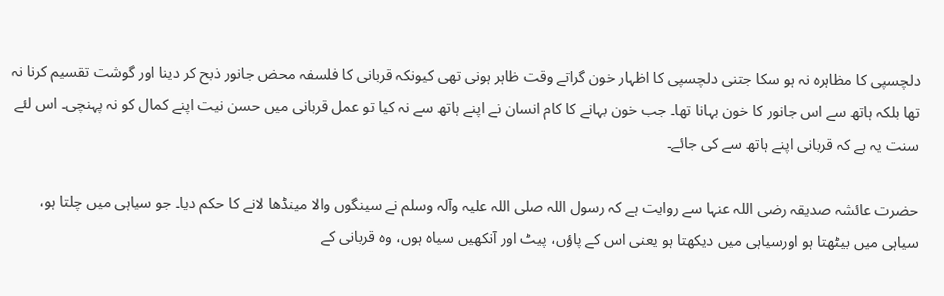دلچسپی کا مظاہرہ نہ ہو سکا جتنی دلچسپی کا اظہار خون گراتے وقت ظاہر ہونی تھی کیونکہ قربانی کا فلسفہ محض جانور ذبح کر دینا اور گوشت تقسیم کرنا نہ تھا بلکہ ہاتھ سے اس جانور کا خون بہانا تھا۔ جب خون بہانے کا کام انسان نے اپنے ہاتھ سے نہ کیا تو عمل قربانی میں حسن نیت اپنے کمال کو نہ پہنچی۔ اس لئے سنت یہ ہے کہ قربانی اپنے ہاتھ سے کی جائے۔

حضرت عائشہ صدیقہ رضی اللہ عنہا سے روایت ہے کہ رسول اللہ صلی اللہ علیہ وآلہ وسلم نے سینگوں والا مینڈھا لانے کا حکم دیا۔ جو سیاہی میں چلتا ہو، سیاہی میں بیٹھتا ہو اورسیاہی میں دیکھتا ہو یعنی اس کے پاؤں، پیٹ اور آنکھیں سیاہ ہوں، وہ قربانی کے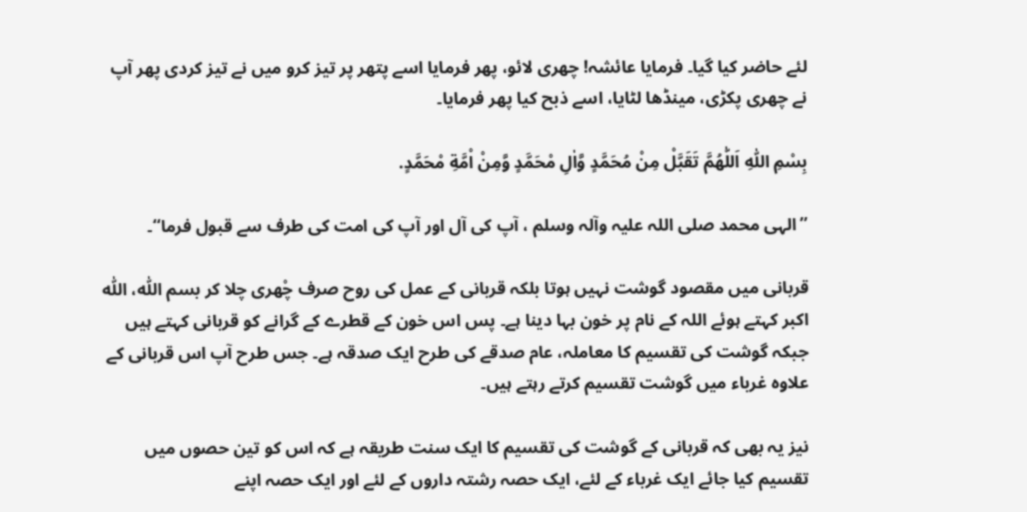لئے حاضر کیا گیا۔ فرمایا عائشہ! چھری لائو، پھر فرمایا اسے پتھر پر تیز کرو میں نے تیز کردی پھر آپ نے چھری پکڑی، مینڈھا لٹایا، اسے ذبح کیا پھر فرمایا۔

بِسْمِ اللّٰهِ اَللّٰهُمَّ تَقَبَّلْ مِنْ مُحَمَّدٍ وَّاٰلِ مْحَمَّدٍ وَّمِنْ اْمَّةِ مْحَمَّدٍ.

’’الہی محمد صلی اللہ علیہ وآلہ وسلم ، آپ کی آل اور آپ کی امت کی طرف سے قبول فرما‘‘۔

قربانی میں مقصود گوشت نہیں ہوتا بلکہ قربانی کے عمل کی روح صرف چْھری چلا کر بسم اللّٰہ، اللّٰہ اکبر کہتے ہوئے اللہ کے نام پر خون بہا دینا ہے۔ پس اس خون کے قطرے کے گرانے کو قربانی کہتے ہیں جبکہ گوشت کی تقسیم کا معاملہ، عام صدقے کی طرح ایک صدقہ ہے۔ جس طرح آپ اس قربانی کے علاوہ غرباء میں گوشت تقسیم کرتے رہتے ہیں۔

نیز یہ بھی کہ قربانی کے گوشت کی تقسیم کا ایک سنت طریقہ ہے کہ اس کو تین حصوں میں تقسیم کیا جائے ایک غرباء کے لئے، ایک حصہ رشتہ داروں کے لئے اور ایک حصہ اپنے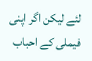لئے لیکن اگر اپنی فیملی کے احباب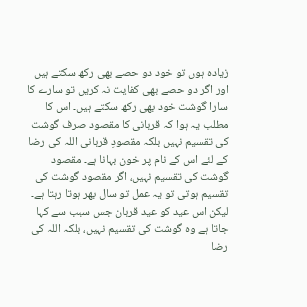زیادہ ہوں تو خود دو حصے بھی رکھ سکتے ہیں اور اگر دو حصے بھی کفایت نہ کریں تو سارے کا سارا گوشت خود بھی رکھ سکتے ہیں۔ اس کا مطلب یہ ہوا کہ قربانی کا مقصود صرف گوشت کی تقسیم نہیں بلکہ مقصودِ قربانی اللہ کی رضا کے لئے اس کے نام پر خون بہانا ہے۔ مقصود گوشت کی تقسیم نہیں، اگر مقصود گوشت کی تقسیم ہوتی تو یہ عمل تو سال بھر ہوتا رہتا ہے۔ لیکن اس عید کو عید قربان جس سبب سے کہا جاتا ہے وہ گوشت کی تقسیم نہیں، بلکہ اللہ کی رضا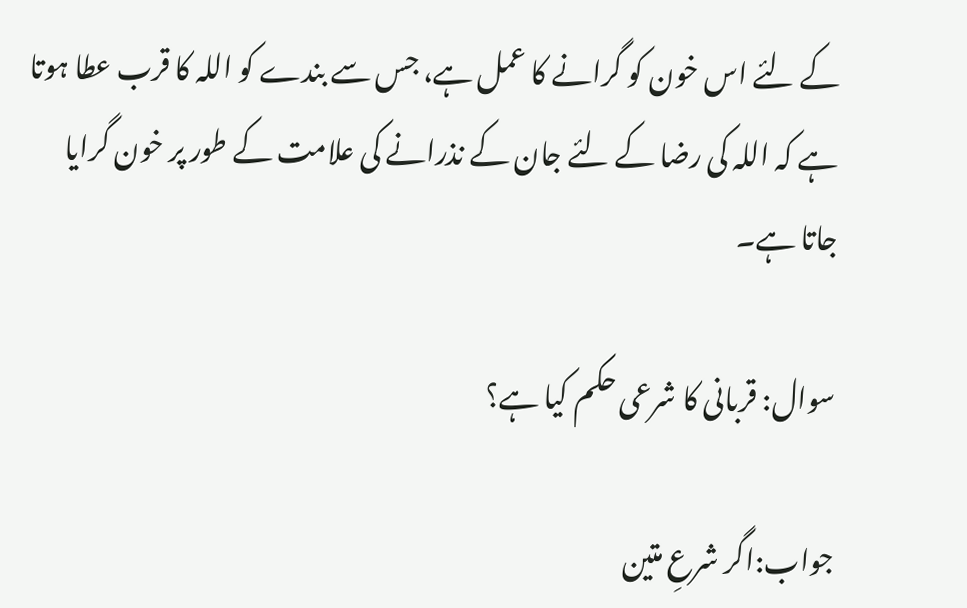کے لئے اس خون کو گرانے کا عمل ہے، جس سے بندے کو اللہ کا قرب عطا ہوتا ہے کہ اللہ کی رضا کے لئے جان کے نذرانے کی علامت کے طور پر خون گرایا جاتا ہے۔

سوال: قربانی کا شرعی حکم کیا ہے؟

جواب:اگر شرعِ متین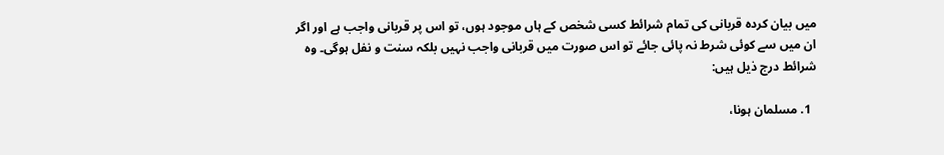میں بیان کردہ قربانی کی تمام شرائط کسی شخص کے ہاں موجود ہوں، تو اس پر قربانی واجب ہے اور اگر ان میں سے کوئی شرط نہ پائی جائے تو اس صورت میں قربانی واجب نہیں بلکہ سنت و نفل ہوگی۔ وہ شرائط درج ذیل ہیں:

  1. مسلمان ہونا،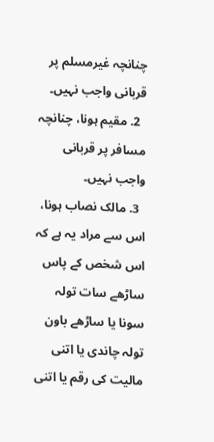چنانچہ غیرمسلم پر قربانی واجب نہیں۔
  2. مقیم ہونا، چنانچہ مسافر پر قربانی واجب نہیں۔
  3. مالک نصاب ہونا، اس سے مراد یہ ہے کہ اس شخص کے پاس ساڑھے سات تولہ سونا یا ساڑھے باون تولہ چاندی یا اتنی مالیت کی رقم یا اتنی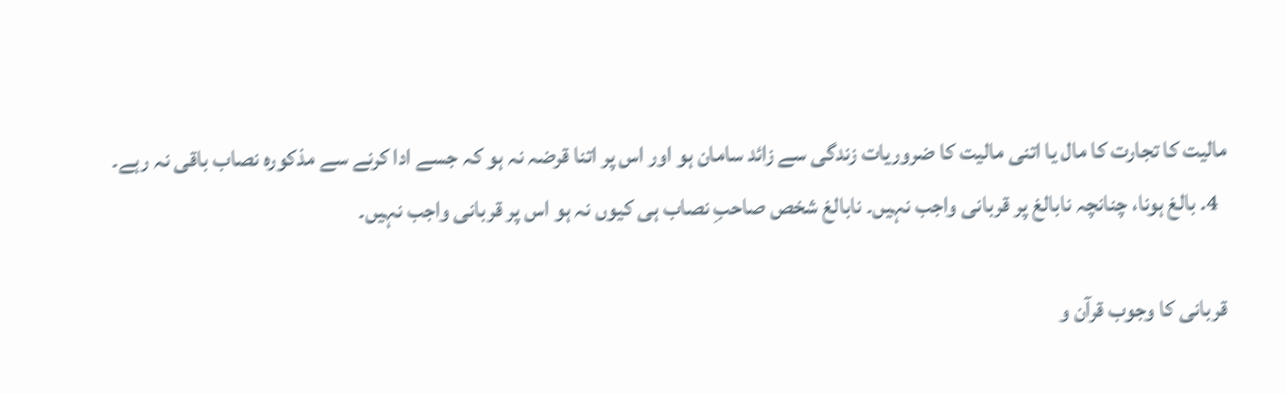مالیت کا تجارت کا مال یا اتنی مالیت کا ضروریات زندگی سے زائد سامان ہو اور اس پر اتنا قرضہ نہ ہو کہ جسے ادا کرنے سے مذکورہ نصاب باقی نہ رہے۔
  4. بالغ ہونا، چنانچہ نابالغ پر قربانی واجب نہیں۔ نابالغ شخص صاحبِ نصاب ہی کیوں نہ ہو اس پر قربانی واجب نہیں۔

قربانی کا وجوب قرآن و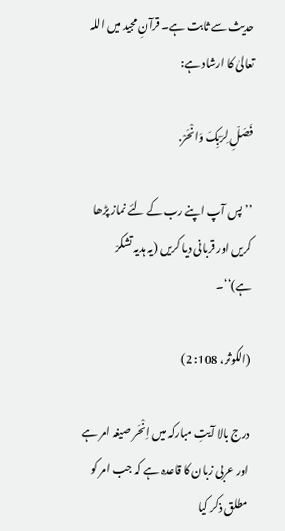حدیث سے ثابت ہے۔ قرآنِ مجید میں اللہ تعالیٰ کا ارشاد ہے:

فَصَلِّ لِرَبِّکَ وَانْحَرْ.

’’پس آپ اپنے رب کے لئے نماز پڑھا کریں اور قربانی دیا کریں (یہ ہدیہ تشکرّ ہے)‘‘۔

(الکوثر، 108: 2)

درج بالا آیتِ مبارکہ میں اِنْحَر صیغہ امر ہے اور عربی زبان کا قاعدہ ہے کہ جب امر کو مطلق ذکر کیا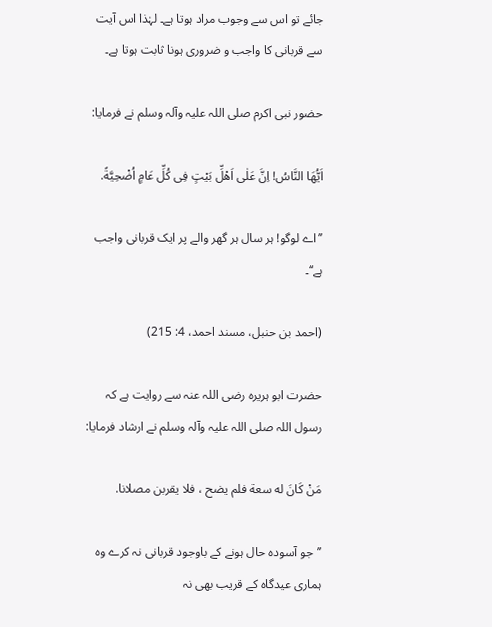جائے تو اس سے وجوب مراد ہوتا ہے۔ لہٰذا اس آیت سے قربانی کا واجب و ضروری ہونا ثابت ہوتا ہے۔

حضور نبی اکرم صلی اللہ علیہ وآلہ وسلم نے فرمایا:

اَيُّهَا النَّاسُ! اِنَّ عَلٰی اَهْلِّ بَيْتٍ فِی کُلِّ عَامٍ اُضْحِيَّةً.

’’اے لوگو! ہر سال ہر گھر والے پر ایک قربانی واجب ہے‘‘۔

(احمد بن حنبل، مسند احمد، 4: 215)

حضرت ابو ہریرہ رضی اللہ عنہ سے روایت ہے کہ رسول اللہ صلی اللہ علیہ وآلہ وسلم نے ارشاد فرمایا:

مَنْ کَانَ له سعة فلم يضح ، فلا يقربن مصلانا.

’’جو آسودہ حال ہونے کے باوجود قربانی نہ کرے وہ ہماری عیدگاہ کے قریب بھی نہ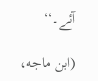آئے۔‘‘

(ابن ماجه،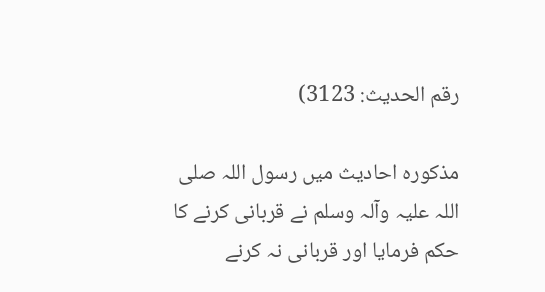رقم الحديث: 3123)

مذکورہ احادیث میں رسول اللہ صلی اللہ علیہ وآلہ وسلم نے قربانی کرنے کا حکم فرمایا اور قربانی نہ کرنے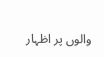والوں پر اظہار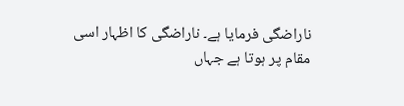ناراضگی فرمایا ہے۔ ناراضگی کا اظہار اسی مقام پر ہوتا ہے جہاں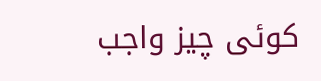کوئی چیز واجب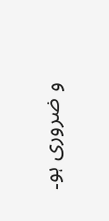و ضروری ہو۔